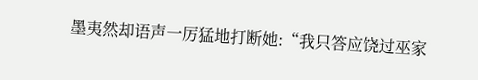墨夷然却语声一厉猛地打断她:“我只答应饶过巫家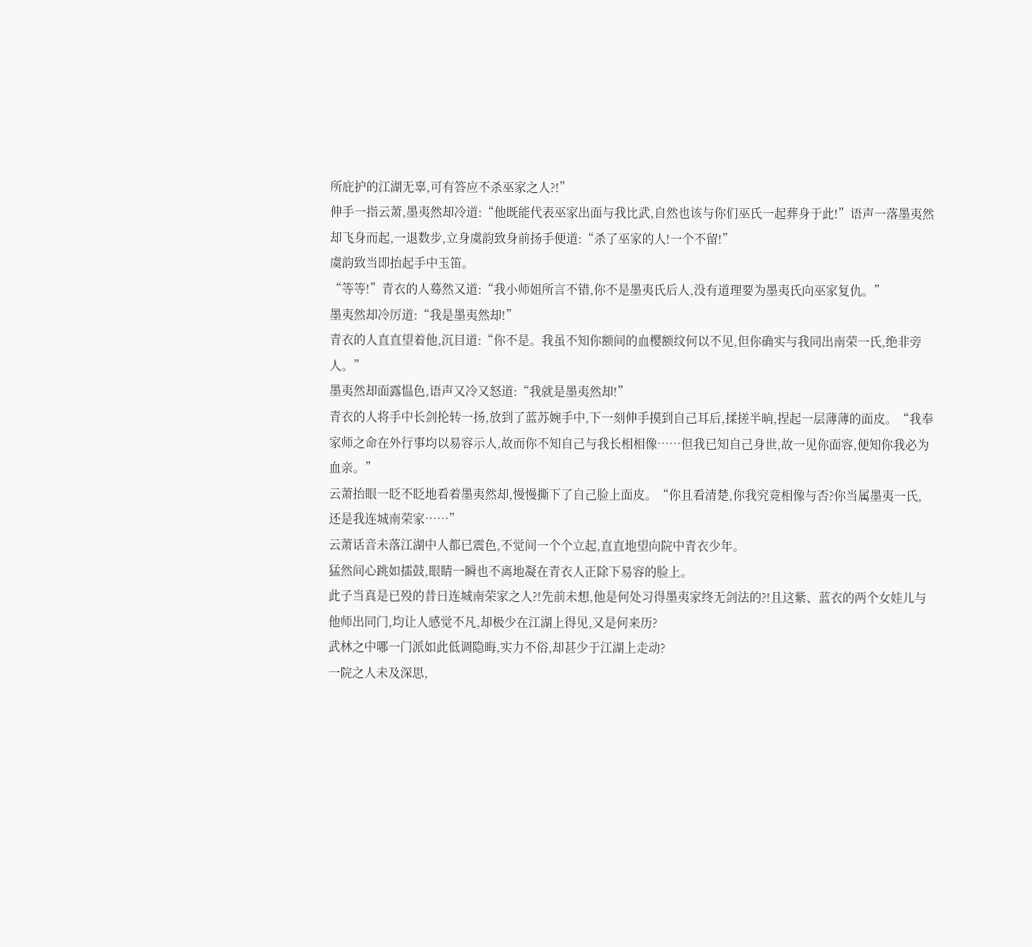所庇护的江湖无辜,可有答应不杀巫家之人?!”
伸手一指云萧,墨夷然却冷道:“他既能代表巫家出面与我比武,自然也该与你们巫氏一起葬身于此!”语声一落墨夷然却飞身而起,一退数步,立身虞韵致身前扬手便道:“杀了巫家的人!一个不留!”
虞韵致当即抬起手中玉笛。
“等等!”青衣的人蓦然又道:“我小师姐所言不错,你不是墨夷氏后人,没有道理要为墨夷氏向巫家复仇。”
墨夷然却冷厉道:“我是墨夷然却!”
青衣的人直直望着他,沉目道:“你不是。我虽不知你额间的血樱额纹何以不见,但你确实与我同出南荣一氏,绝非旁人。”
墨夷然却面露愠色,语声又冷又怒道:“我就是墨夷然却!”
青衣的人将手中长剑抡转一扬,放到了蓝苏婉手中,下一刻伸手摸到自己耳后,揉搓半晌,捏起一层薄薄的面皮。“我奉家师之命在外行事均以易容示人,故而你不知自己与我长相相像……但我已知自己身世,故一见你面容,便知你我必为血亲。”
云萧抬眼一眨不眨地看着墨夷然却,慢慢撕下了自己脸上面皮。“你且看清楚,你我究竟相像与否?你当属墨夷一氏,还是我连城南荣家……”
云萧话音未落江湖中人都已震色,不觉间一个个立起,直直地望向院中青衣少年。
猛然间心跳如擂鼓,眼睛一瞬也不离地凝在青衣人正除下易容的脸上。
此子当真是已殁的昔日连城南荣家之人?!先前未想,他是何处习得墨夷家终无剑法的?!且这紫、蓝衣的两个女娃儿与他师出同门,均让人感觉不凡,却极少在江湖上得见,又是何来历?
武林之中哪一门派如此低调隐晦,实力不俗,却甚少于江湖上走动?
一院之人未及深思,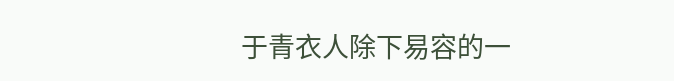于青衣人除下易容的一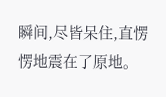瞬间,尽皆呆住,直愣愣地震在了原地。